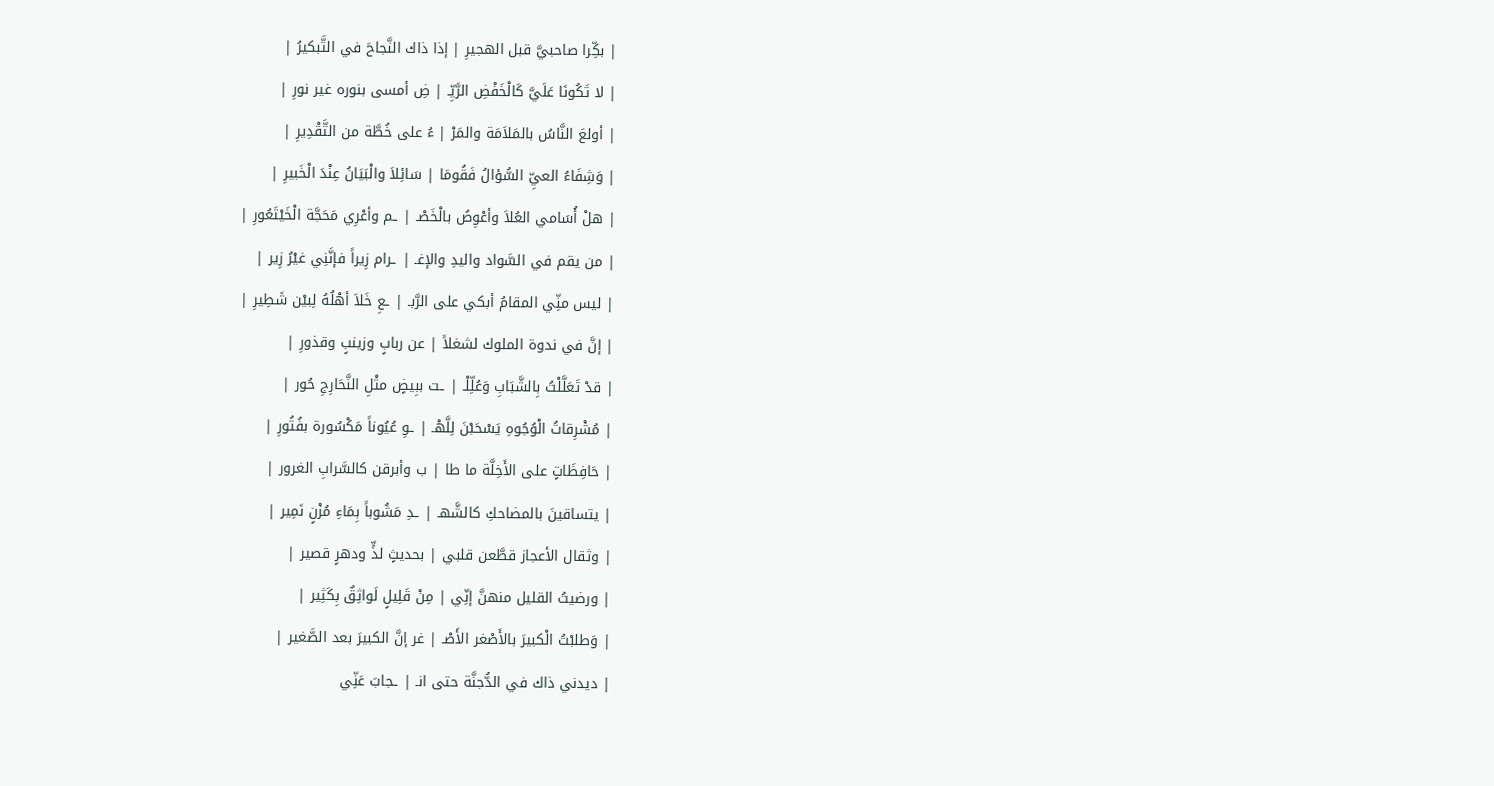| بكِّرا صاحبيَّ قبل الهجيرِ | إذا ذاك النَّجاحَ في التَّبكيرُ |
| لا تَكُونَا عَلَيَّ كَالْخَفْضِ الرَّيِّـ | ضِ أمسى بنوره غير نورِ |
| أولعَ النَّاسُ بالمَلاَمَة والمَرْ | ءُ على خُطَّة من التَّقْدِيرِ |
| وَشِفَاءُ العيِّ السُّؤالُ فَقُومَا | سَائِلاَ والْبَيَانُ عِنْدَ الْخَبيرِ |
| هلْ أُسَامي العُلاَ وأعْوِصُ بالْخَصْـ | ـم وأعْرِي مَحَجَّة الْخَيْتَعُورِ |
| من يقم في السَّواد واليدِ والإغـ | ـرام زِيراً فإنَّنِي غيْرُ زِير |
| ليس منِّي المقامُ أبكي على الرَّبـ | ـعِ خَلاَ أهْلُهُ لِبيْن شَطِيرِ |
| إنَّ في ندوة الملوك لشغلاً | عن ربابٍ وزينبٍ وقذورِ |
| قدْ تَعَلَّلْتُ بِالشَّبَابِ وَعُلِّلْـ | ـت ببِيضٍ مثْلِ النَّحَارِجِ حُور |
| مُشْرِقاتُ الْوُجُوهِ يَسْحَبْنَ لِلَّهْـ | ـوِ عُيُوناً مَكْسُورة بفُتُورِ |
| حَافِظَاتٍ على الأَخِلَّة ما طا | ب وأبرقن كالسَّرابِ الغرور |
| يتساقينَ بالمضاحكِ كالشَّهـ | ـدِ مَشُوباً بِمَاءِ مُزْنٍ نَمِير |
| وثقال الأعجاز قطَّعن قلبي | بحديثٍ لذٍّ ودهرٍ قصير |
| ورضيتُ القليل منهنَّ إنِّي | مِنْ قَلِيلٍ لَواثِقٌ بِكَثِير |
| وَطلبْتُ الْكبيرَ بالأَصْغر الأَصْـ | غر إنَّ الكبيرَ بعد الصَّغير |
| ديدني ذاك في الدُّجنَّة حتى انـ | ـجابَ عَنِّي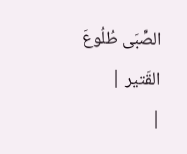الصِّبَى طُلُوعَ القَتير |
|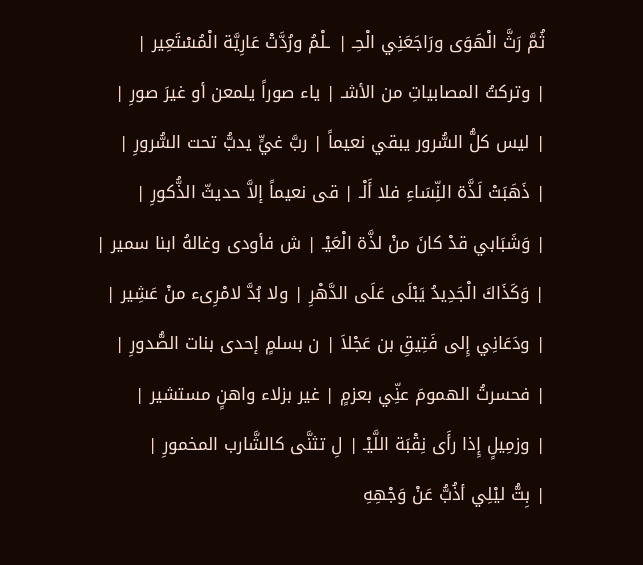ثُمَّ رَثَّ الْهَوَى ورَاجَعَنِي الْحِـ | ـلْمُ ورُدَّتْ عَارِيَّة الْمُسْتَعِير |
| وتركتُ المصابياتِ من الأشـ | ياء صوراً يلمعن أو غيرَ صورِ |
| ليس كلُّ السُّرور يبقي نعيماً | ربَّ غيٍّ يدبُّ تحت السُّرورِ |
| ذَهَبَتْ لَذَّة النِّسَاءِ فلا أَلْـ | قى نعيماً إلاَّ حديثّ الذُّكورِ |
| وَشَبَابي قدْ كانَ منْ لذَّة الْعَيْـ | ش فأودى وغالهُ ابنا سمير |
| وَكَذَاكَ الْجَدِيدُ يَبْلَى عَلَى الدَّهْرِ | ولا بُدَّ لامْرِىء منْ عَشِير |
| ودَعَانِي إِلى فَتِيقِ بن عَجْلاَ | ن بسلمٍ إحدى بنات الصُّدورِ |
| فحسرتُ الهمومَ عنِّي بعزمٍ | غير بزلاء واهنٍ مستشير |
| وزمِيلٍ إِذا رأَى نِقْبَة اللَّيْـ | لِ تثنَّى كالشَّارب المخمورِ |
| بِتُّ ليْلِي أذُبُّ عَنْ وَجْهِهِ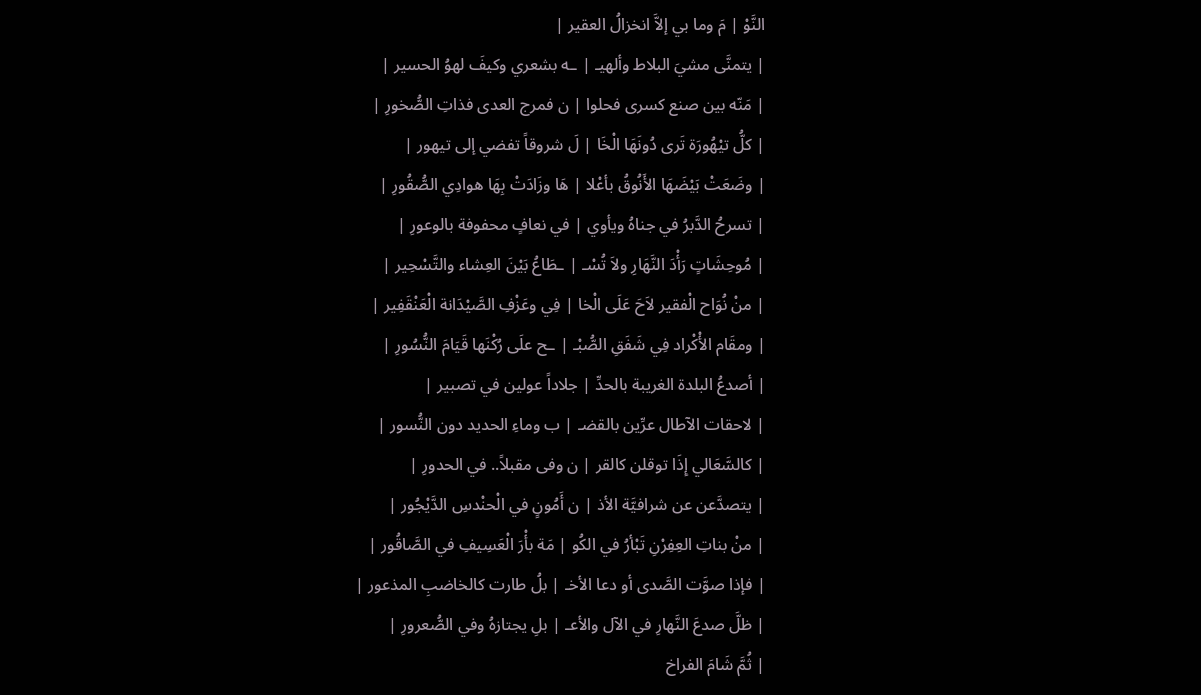النَّوْ | مَ وما بي إلاَّ انخزالُ العقير |
| يتمنَّى مشيَ البلاط وألهيـ | ـه بشعري وكيفَ لهوُ الحسير |
| مَنّه بين صنع كسرى فحلوا | ن فمرج العدى فذاتِ الصُّخورِ |
| كلُّ تيْهُورَة تَرى دُونَهَا الْخَا | لَ شروقاً تفضي إلى تيهور |
| وضَعَتْ بَيْضَهَا الأَنُوقُ بأعْلا | هَا وزَادَتْ بِهَا هوادِي الصُّقُورِ |
| تسرحُ الدَّبرُ في جناهُ ويأوي | في نعافٍ محفوفة بالوعورِ |
| مُوحِشَاتٍ رَأْدَ النَّهَارِ ولاَ تُسْـ | ـطَاعُ بَيْنَ العِشاء والتَّسْحِير |
| منْ نُوَاح الْفقير لاَحَ عَلَى الْخا | فِي وعَزْفِ الصَّيْدَانة الْعَنْقَفِير |
| ومقَام الأْكْراد فِي شَفَقِ الصُّبْـ | ـح علَى رُكْنَها قَيَامَ النُّسُورِ |
| أصدعُ البلدة الغريبة بالحدِّ | جلاداً عولين في تصبير |
| لاحقات الآطال عرِّين بالقضـ | ب وماءِ الحديد دون النُّسور |
| كالسَّعَالي إِذَا توقلن كالقر | ن وفى مقبلاً.. في الحدورِ |
| يتصدَّعن عن شرافيَّة الأذ | ن أَمُونٍ في الْحنْدسِ الدَّيْجُور |
| منْ بناتِ العِفِرْنِ تَبْأرُ في الكُو | مَة بأْرَ الْعَسِيفِ في الصَّاقُور |
| فإذا صوَّت الصَّدى أو دعا الأخـ | بلُ طارت كالخاضبِ المذعور |
| ظلَّ صدعَ النَّهارِ في الآل والأعـ | بلِ يجتازهُ وفي الصُّعرورِ |
| ثُمَّ شَامَ الفراخ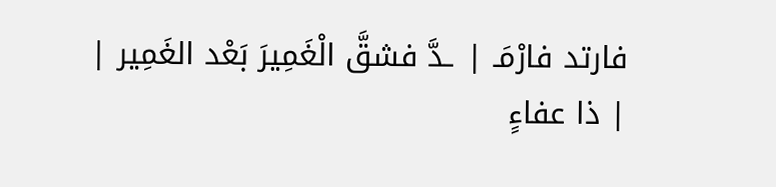فارتد فارْمَـ | ـدَّ فشقَّ الْغَمِيرَ بَعْد الغَمِير |
| ذا عفاءٍ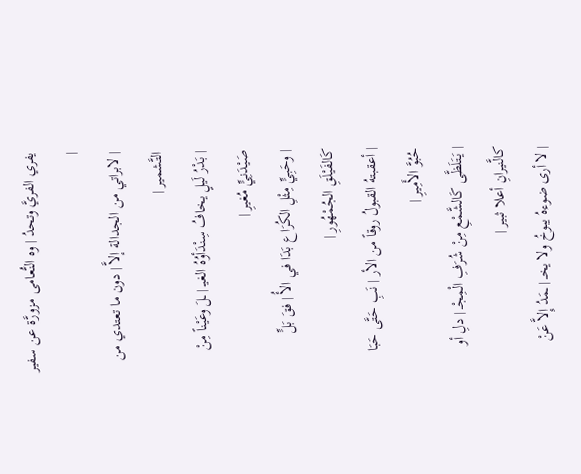يفري الفريَّ وتحدُ | وه النُّعامى مزورَّة عن سفير |
| لابراتي من الجدالة إلاَّ | دون ما تعتدي من التَّشمير |
| بَدْرُ لَيلٍ يخافُ سِنْدَأوُهُ الغيـ | ـلَ وعَيْناً مِنْ صَيْدَنِيٍّ مُغيرِ |
| وحَبِيٍّ مِثْلِ الكُرَاع بَدَا في الأُ | فقَ بَلٍّ كَالفَيْلَقِ الجُمْهُورِ |
| أعقبتهُ القبولُ روقاً من الأر | نَبِ حَتَّى حَبَا حُبُوَّ الأَمِيرِ |
| يَتَلَظَّى كَالشَّمْعِ مِنْ شُرَفِ الْمِجْـ | دلِ أو كالَّنيرانِ أعلا ثبير |
| لا أرى ضوءهُ يبوخُ ولا يخـ | ـمَدُ إِلاَّ عَنْ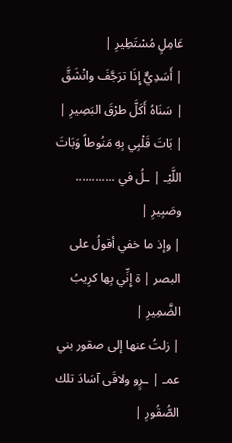عَامِلٍ مُسْتَطِيرِ |
| أَسَدِيٌّ إِذَا ترَجَّفَ وانْشَقَّ | سَنَاهُ أَكَلَّ طرْقَ البَصِيرِ |
| بَاتَ قَلْبِي بِهِ مَنُوطاً وَبَاتَ اللَّيْـ | ـلُ في ............ وصَبِيرِ |
| وإذ ما خفي أقولُ على البصر | ة إِنِّي بِها كرِيبُ الضَّمِيرِ |
| زلتُ عنها إلى صقور بني عمـ | ـرٍو ولاقَى آسَادَ تلك الصُّقُورِ |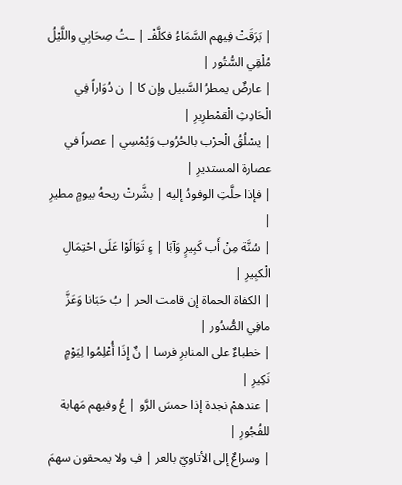| بَرَقَتْ فِيهم السَّمَاءُ فكلَّفْـ | ـتُ صِحَابِي واللَّيْلُ مُلْقِي السُّتُور |
| عارضٌ يمطرُ السَّبيل وإن كا | ن دُوَاراً فِي الْحَادِثِ الْقمْطرِيرِ |
| يسْلُقُ الْحرْب بالحُرُوب وَيُمْسِي | عصراً في عصارة المستديرِ |
| فإذا حلَّتِ الوفودُ إليه | بشَّرتْ ريحهُ بيومٍ مطيرِ |
| سُنَّة مِنْ أَب كَبِيرٍ وَآبَا | ءٍ تَوَالَوْا عَلَى احْتِمَالِ الْكبِيرِ |
| الكفاة الحماة إن قامت الحر | بُ حَبَانا وَعَزَّ مافِي الصُّدُور |
| خطباءٌ على المنابرِ فرسا | نٌ إِذَا أُعْلِمُوا لِيَوْمٍ نَكِيرِ |
| عندهمْ نجدة إذا حمسَ الرَّو | عُ وفيهم مَهابة للفُجُورِ |
| وسراعٌ إلى الأتاويّ بالعر | فِ ولا يمحقون سهمَ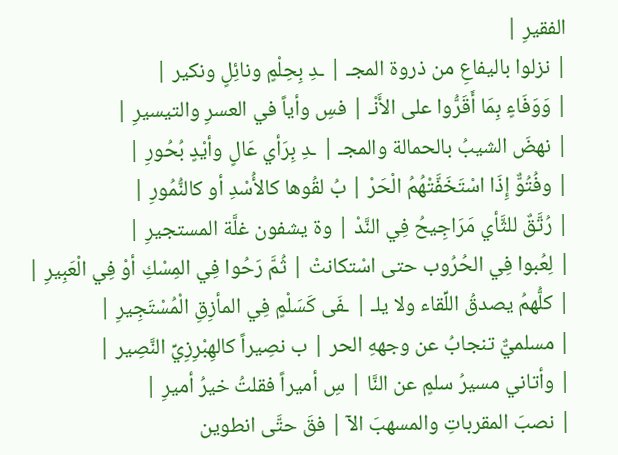الفقيرِ |
| نزلوا باليفاعِ من ذروة المجـ | ـدِ بِحِلْمٍ ونائِلٍ ونكير |
| وَوَفَاءٍ بِمَا أَقَرُّوا على الأَنْـ | فسِ وأياً في العسرِ والتيسيرِ |
| نهضَ الشيبُ بالحمالة والمجـ | ـدِ بِرَأي عَالٍ وأيْدٍ بُحُورِ |
| وفُتُوٌّ إِذَا اسْتَخَفَّتْهُمُ الْحَرْ | بُ لقُوها كالأُسْدِ أو كالنُّمُورِ |
| رُتَّقٌ للثَّأي مَرَاجِيحُ فِي النَّدْ | وة يشفون غلَّة المستجيرِ |
| لِعُبوا فِي الحُرُوب حتى اسْتكانتْ | ثُمَّ رَحُوا فِي المِسْكِ أوْ فِي الْعَبِيرِ |
| كلُّهمُ يصدقُ اللِّقاء ولا يلـ | ـفَى كَسَلْمٍ فِي المأزِقِ الْمُسْتَجِيرِ |
| مسلميٌّ تنجابُ عن وجههِ الحر | ب نصِيراً كالهِبْرِزِيِّ النَّصِير |
| وأتاني مسيرُ سلمٍ عن النَّا | سِ أميراً فقلتُ خيرُ أميرِ |
| نصبَ المقرباتِ والمسهبَ الآ | فقَ حتَّى انطوين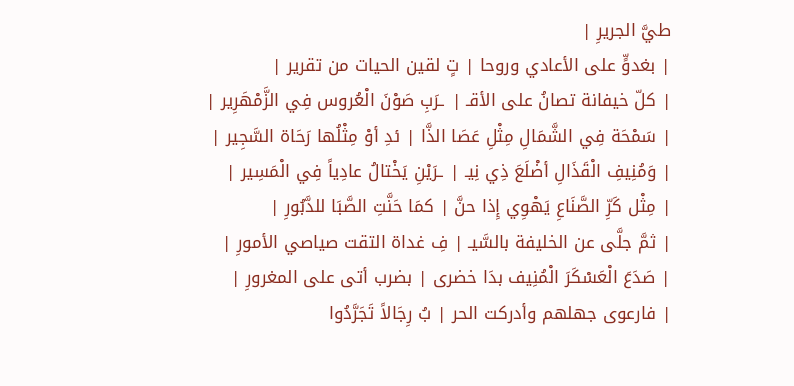طيَّ الجريرِ |
| بغدوٍّ على الأعادي وروحا | تٍ لقين الحيات من تقرير |
| كلّ خيفانة تصانُ على الأقـ | ـرَبِ صَوْنَ الْعُروس فِي الزَّمْهَرِير |
| سَمْحَة فِي الشَّمَالِ مِثْلِ عَصَا الذَّا | ئدِ أوْ مِثْلُها رَحَاة السَّجِير |
| وَمُنِيفِ الْقَذَالِ أضْلَعَ ذِي نِيـ | ـرَيْنِ يَخْتالُ عادِياً فِي الْمَسِير |
| مِثْل كَرِّ الصَّنَاعِ يَهْوِي إِذا حنَّ | كمَا حَنَّتِ الصَّبَا للدَّبُورِ |
| ثمَّ جلَّى عن الخليفة بالسَّيـ | فِ غداة التقت صياصي الأمورِ |
| صَدَعَ الْعَسْكَرَ الْمُنِيف بدَا خضرى | بضرب أتى على المغرورِ |
| فارعوى جهلهم وأدركت الحر | بُ رِجَالاً تَجَرَّدُوا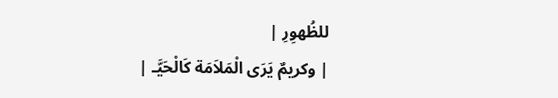للظُهوِرِ |
| وكريمٌ يَرَى الْمَلاَمَة كَالْحَيَّـ |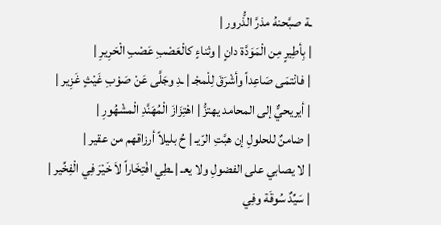ـة صبَّحنهُ مذرَّ الذُّرور |
| بِأطِيرٍ مِن الْمَوَدَّة دانٍ | وثناءٍ كالْعَصْبِ عَصْبِ الْحَرِيرِ |
| فانْتمَى صَاعِداً وأشْرَقَ لِلْمجْـ | ـدِ وجَلَّى عَنْ صَوْبِ غَيْثٍ غَزِير |
| أيريحيٌّ إلى المحامد يهتزُّ | اهْتِزَازَ الْمُهَنَّدِ الْمشْهُورِ |
| ضامنٌ للحلولِ إن هبَّتِ الرّيـ | حُ بليلاً أرزاقهم من عقير |
| لا يصابي على الفضولِ ولا يعـ | ـطِي افْتِخَاراً لاَ خَيْرَ فِي الْفِخِّير |
| سَيِّدٌ سُوقَة وفِي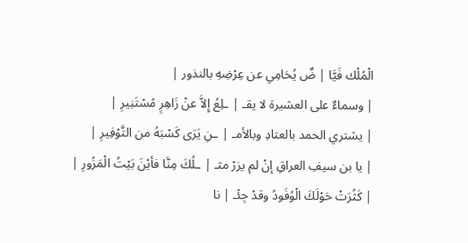الْمُلْك فَيَّا | ضٌ يُحَامِي عن عِرْضِهِ بالنذور |
| وسماءٌ على العشيرة لا يقـ | ـلِعُ إِلاَّ عنْ زَاهِرٍ مُسْتَنِيرِ |
| يشتري الحمد بالعتادِ وبالأمـ | ـنِ يَرَى كَسْبَهُ من التَّوْفِيرِ |
| يا بن سيفِ العراقِ إنْ لم يزرْ مثـ | ـلُكَ مِنَّا فأيْنَ بَيْتُ الْمَزُورِ |
| كَثُرَتْ حَوْلَكَ الْوُفَودُ وقدْ جِئْـ | نا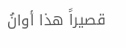قصيراً هذا أوانُ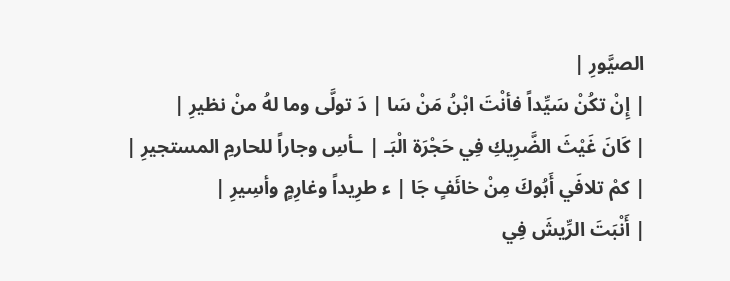الصيَّورِ |
| إِنْ تكُنْ سَيِّداً فأنْتَ ابْنُ مَنْ سَا | دَ تولَّى وما لهُ منْ نظيرِ |
| كَانَ غَيْثَ الضَّرِيكِ فِي حَجْرَة الْبَـ | ـأسِ وجاراً للحارمِ المستجيرِ |
| كمْ تلافَي أَبُوكَ مِنْ خائَفٍ جَا | ء طرِيداً وغارِمٍ وأسِيرِ |
| أَنْبَتَ الرِّيشَ فِي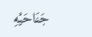جَنَاحَيْهِ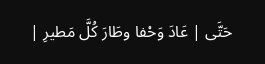حَتَّى | عَادَ وَحْفا وطَارَ كُلَّ مَطيرِ |